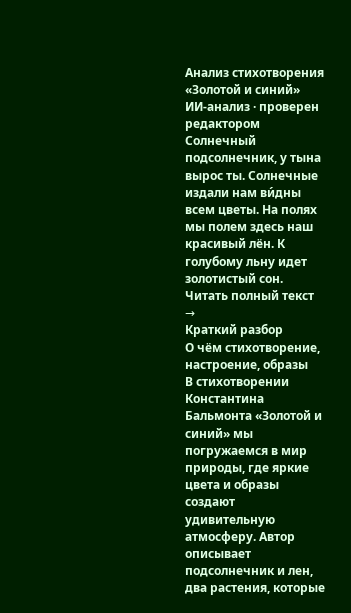Анализ стихотворения «Золотой и синий»
ИИ-анализ · проверен редактором
Солнечный подсолнечник, у тына вырос ты. Солнечные издали нам ви́дны всем цветы. На полях мы полем здесь наш красивый лён. К голубому льну идет золотистый сон.
Читать полный текст →
Краткий разбор
О чём стихотворение, настроение, образы
В стихотворении Константина Бальмонта «Золотой и синий» мы погружаемся в мир природы, где яркие цвета и образы создают удивительную атмосферу. Автор описывает подсолнечник и лен, два растения, которые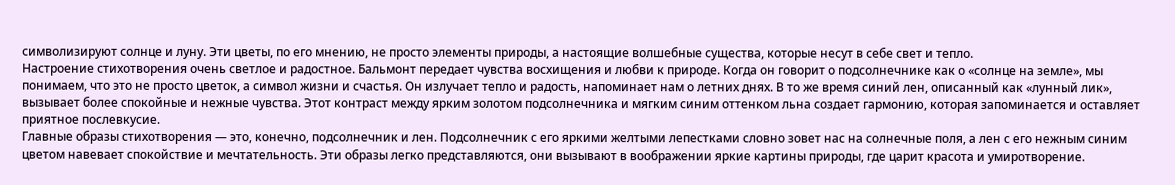символизируют солнце и луну. Эти цветы, по его мнению, не просто элементы природы, а настоящие волшебные существа, которые несут в себе свет и тепло.
Настроение стихотворения очень светлое и радостное. Бальмонт передает чувства восхищения и любви к природе. Когда он говорит о подсолнечнике как о «солнце на земле», мы понимаем, что это не просто цветок, а символ жизни и счастья. Он излучает тепло и радость, напоминает нам о летних днях. В то же время синий лен, описанный как «лунный лик», вызывает более спокойные и нежные чувства. Этот контраст между ярким золотом подсолнечника и мягким синим оттенком льна создает гармонию, которая запоминается и оставляет приятное послевкусие.
Главные образы стихотворения — это, конечно, подсолнечник и лен. Подсолнечник с его яркими желтыми лепестками словно зовет нас на солнечные поля, а лен с его нежным синим цветом навевает спокойствие и мечтательность. Эти образы легко представляются, они вызывают в воображении яркие картины природы, где царит красота и умиротворение.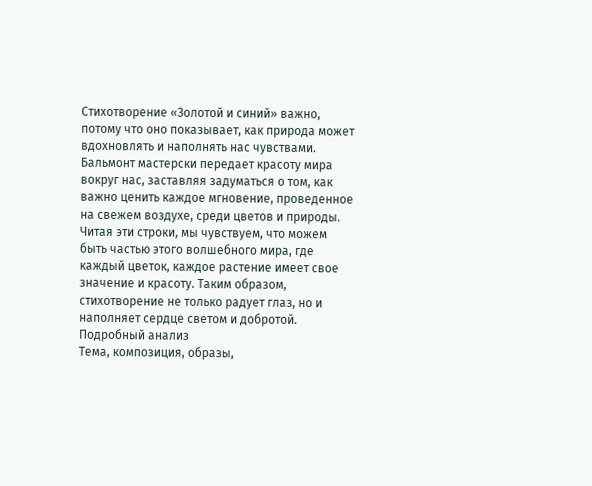Стихотворение «Золотой и синий» важно, потому что оно показывает, как природа может вдохновлять и наполнять нас чувствами. Бальмонт мастерски передает красоту мира вокруг нас, заставляя задуматься о том, как важно ценить каждое мгновение, проведенное на свежем воздухе, среди цветов и природы. Читая эти строки, мы чувствуем, что можем быть частью этого волшебного мира, где каждый цветок, каждое растение имеет свое значение и красоту. Таким образом, стихотворение не только радует глаз, но и наполняет сердце светом и добротой.
Подробный анализ
Тема, композиция, образы,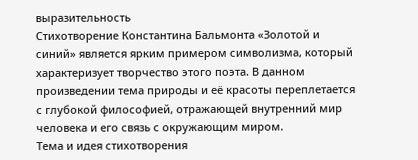выразительность
Стихотворение Константина Бальмонта «Золотой и синий» является ярким примером символизма, который характеризует творчество этого поэта. В данном произведении тема природы и её красоты переплетается с глубокой философией, отражающей внутренний мир человека и его связь с окружающим миром.
Тема и идея стихотворения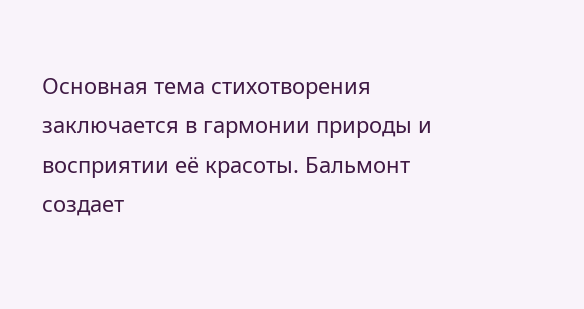Основная тема стихотворения заключается в гармонии природы и восприятии её красоты. Бальмонт создает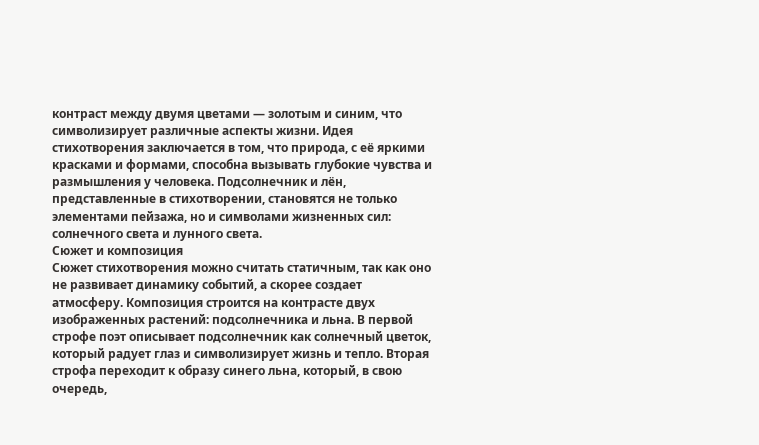контраст между двумя цветами — золотым и синим, что символизирует различные аспекты жизни. Идея стихотворения заключается в том, что природа, с её яркими красками и формами, способна вызывать глубокие чувства и размышления у человека. Подсолнечник и лён, представленные в стихотворении, становятся не только элементами пейзажа, но и символами жизненных сил: солнечного света и лунного света.
Сюжет и композиция
Сюжет стихотворения можно считать статичным, так как оно не развивает динамику событий, а скорее создает атмосферу. Композиция строится на контрасте двух изображенных растений: подсолнечника и льна. В первой строфе поэт описывает подсолнечник как солнечный цветок, который радует глаз и символизирует жизнь и тепло. Вторая строфа переходит к образу синего льна, который, в свою очередь,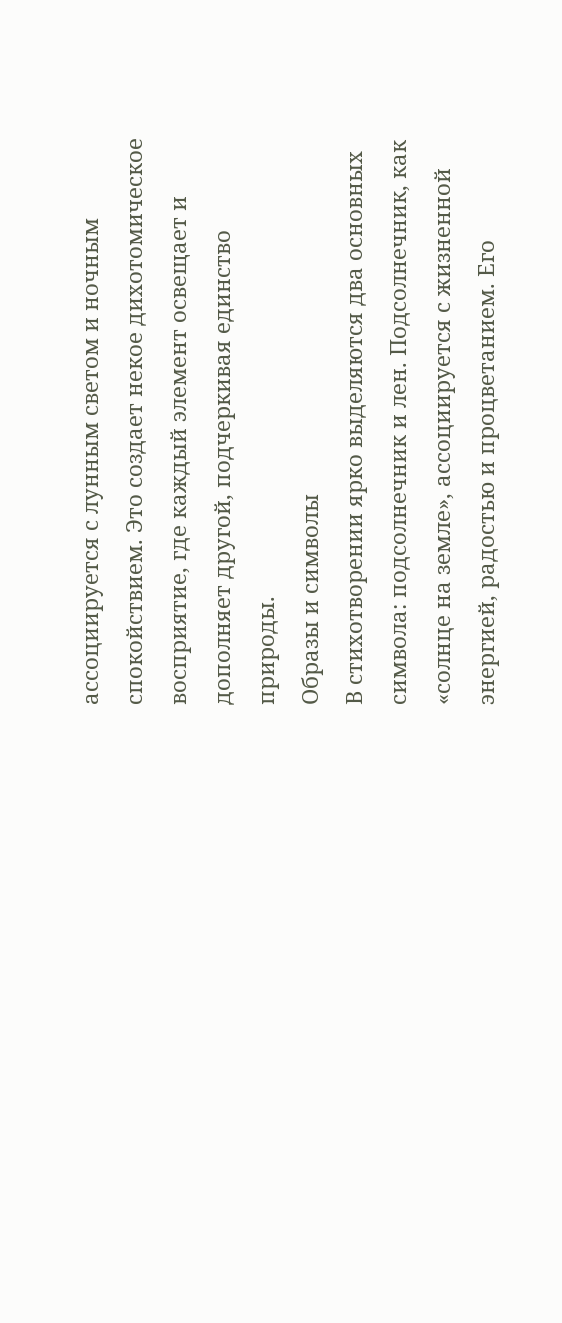ассоциируется с лунным светом и ночным спокойствием. Это создает некое дихотомическое восприятие, где каждый элемент освещает и дополняет другой, подчеркивая единство природы.
Образы и символы
В стихотворении ярко выделяются два основных символа: подсолнечник и лен. Подсолнечник, как «солнце на земле», ассоциируется с жизненной энергией, радостью и процветанием. Его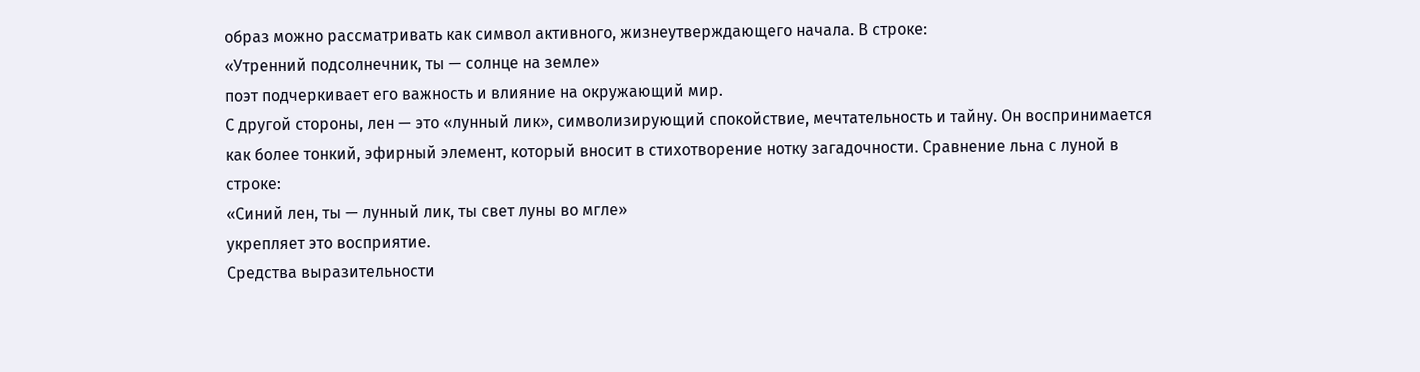образ можно рассматривать как символ активного, жизнеутверждающего начала. В строке:
«Утренний подсолнечник, ты — солнце на земле»
поэт подчеркивает его важность и влияние на окружающий мир.
С другой стороны, лен — это «лунный лик», символизирующий спокойствие, мечтательность и тайну. Он воспринимается как более тонкий, эфирный элемент, который вносит в стихотворение нотку загадочности. Сравнение льна с луной в строке:
«Синий лен, ты — лунный лик, ты свет луны во мгле»
укрепляет это восприятие.
Средства выразительности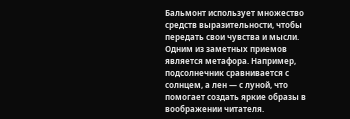Бальмонт использует множество средств выразительности, чтобы передать свои чувства и мысли. Одним из заметных приемов является метафора. Например, подсолнечник сравнивается с солнцем, а лен — с луной, что помогает создать яркие образы в воображении читателя.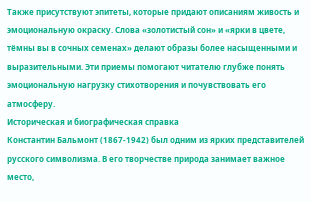Также присутствуют эпитеты, которые придают описаниям живость и эмоциональную окраску. Слова «золотистый сон» и «ярки в цвете, тёмны вы в сочных семенах» делают образы более насыщенными и выразительными. Эти приемы помогают читателю глубже понять эмоциональную нагрузку стихотворения и почувствовать его атмосферу.
Историческая и биографическая справка
Константин Бальмонт (1867-1942) был одним из ярких представителей русского символизма. В его творчестве природа занимает важное место,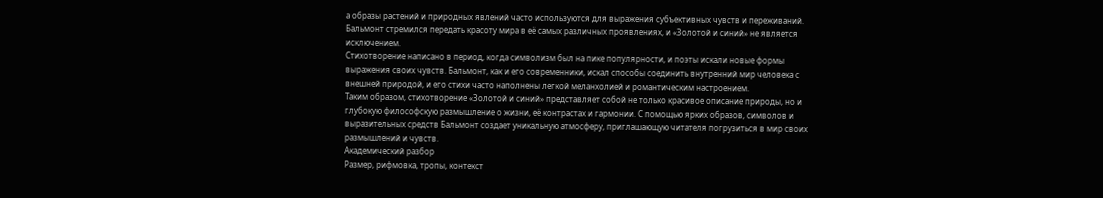а образы растений и природных явлений часто используются для выражения субъективных чувств и переживаний. Бальмонт стремился передать красоту мира в её самых различных проявлениях, и «Золотой и синий» не является исключением.
Стихотворение написано в период, когда символизм был на пике популярности, и поэты искали новые формы выражения своих чувств. Бальмонт, как и его современники, искал способы соединить внутренний мир человека с внешней природой, и его стихи часто наполнены легкой меланхолией и романтическим настроением.
Таким образом, стихотворение «Золотой и синий» представляет собой не только красивое описание природы, но и глубокую философскую размышление о жизни, её контрастах и гармонии. С помощью ярких образов, символов и выразительных средств Бальмонт создает уникальную атмосферу, приглашающую читателя погрузиться в мир своих размышлений и чувств.
Академический разбор
Размер, рифмовка, тропы, контекст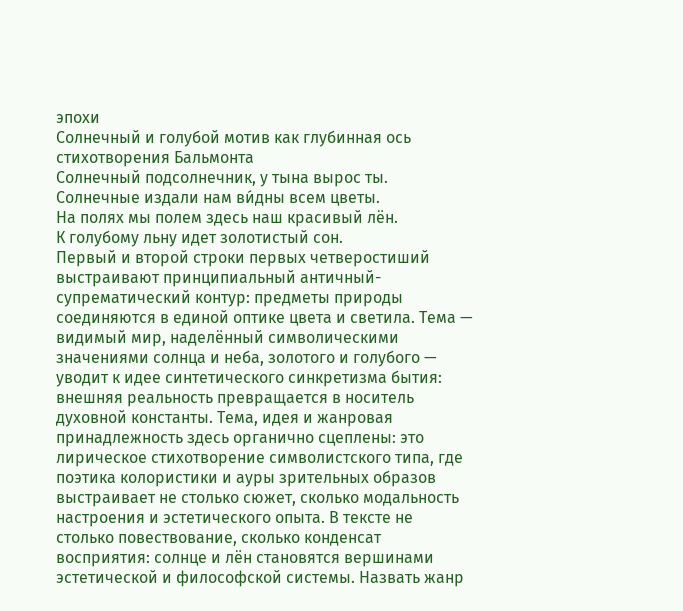эпохи
Солнечный и голубой мотив как глубинная ось стихотворения Бальмонта
Солнечный подсолнечник, у тына вырос ты.
Солнечные издали нам ви́дны всем цветы.
На полях мы полем здесь наш красивый лён.
К голубому льну идет золотистый сон.
Первый и второй строки первых четверостиший выстраивают принципиальный античный-супрематический контур: предметы природы соединяются в единой оптике цвета и светила. Тема — видимый мир, наделённый символическими значениями солнца и неба, золотого и голубого — уводит к идее синтетического синкретизма бытия: внешняя реальность превращается в носитель духовной константы. Тема, идея и жанровая принадлежность здесь органично сцеплены: это лирическое стихотворение символистского типа, где поэтика колористики и ауры зрительных образов выстраивает не столько сюжет, сколько модальность настроения и эстетического опыта. В тексте не столько повествование, сколько конденсат восприятия: солнце и лён становятся вершинами эстетической и философской системы. Назвать жанр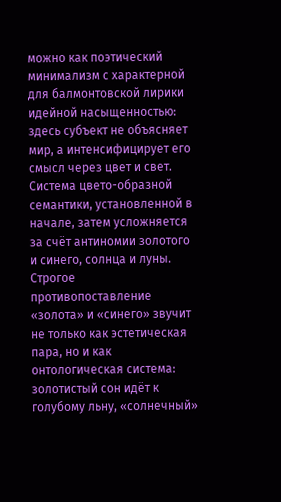можно как поэтический минимализм с характерной для балмонтовской лирики идейной насыщенностью: здесь субъект не объясняет мир, а интенсифицирует его смысл через цвет и свет.
Система цвето-образной семантики, установленной в начале, затем усложняется за счёт антиномии золотого и синего, солнца и луны. Строгое противопоставление «золота» и «синего» звучит не только как эстетическая пара, но и как онтологическая система: золотистый сон идёт к голубому льну, «солнечный»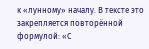к «лунному» началу. В тексте это закрепляется повторённой формулой: «С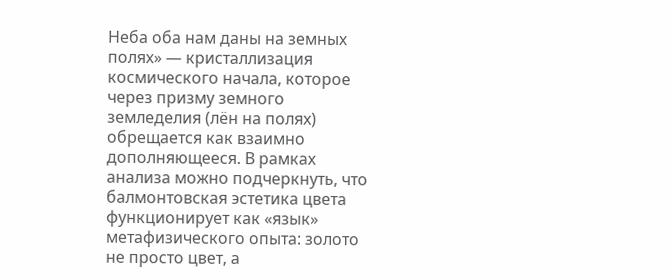Неба оба нам даны на земных полях» — кристаллизация космического начала, которое через призму земного земледелия (лён на полях) обрещается как взаимно дополняющееся. В рамках анализа можно подчеркнуть, что балмонтовская эстетика цвета функционирует как «язык» метафизического опыта: золото не просто цвет, а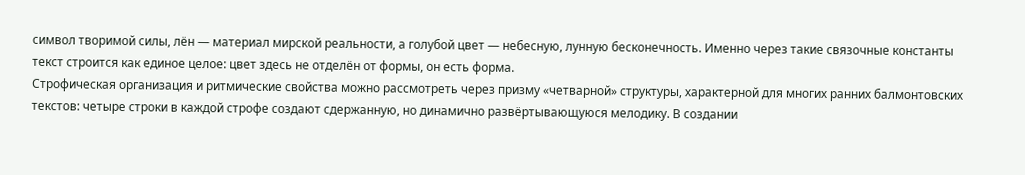символ творимой силы, лён — материал мирской реальности, а голубой цвет — небесную, лунную бесконечность. Именно через такие связочные константы текст строится как единое целое: цвет здесь не отделён от формы, он есть форма.
Строфическая организация и ритмические свойства можно рассмотреть через призму «четварной» структуры, характерной для многих ранних балмонтовских текстов: четыре строки в каждой строфе создают сдержанную, но динамично развёртывающуюся мелодику. В создании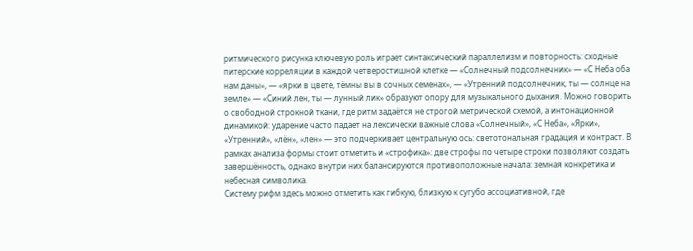ритмического рисунка ключевую роль играет синтаксический параллелизм и повторность: сходные питерские корреляции в каждой четверостишной клетке — «Солнечный подсолнечник» — «С Неба оба нам даны», — «ярки в цвете, тёмны вы в сочных семенах», — «Утренний подсолнечник, ты — солнце на земле» — «Синий лен, ты — лунный лик» образуют опору для музыкального дыхания. Можно говорить о свободной строкной ткани, где ритм задаётся не строгой метрической схемой, а интонационной динамикой: ударение часто падает на лексически важные слова «Солнечный», «С Неба», «Ярки», «Утренний», «лён», «лен» — это подчеркивает центральную ось: светотональная градация и контраст. В рамках анализа формы стоит отметить и «строфика»: две строфы по четыре строки позволяют создать завершённость, однако внутри них балансируются противоположные начала: земная конкретика и небесная символика.
Систему рифм здесь можно отметить как гибкую, близкую к сугубо ассоциативной, где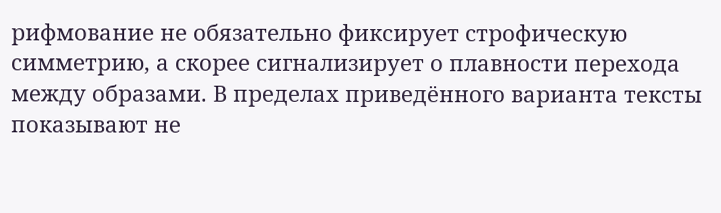рифмование не обязательно фиксирует строфическую симметрию, а скорее сигнализирует о плавности перехода между образами. В пределах приведённого варианта тексты показывают не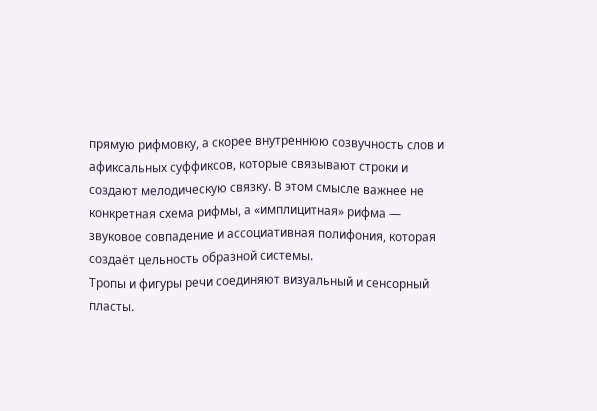прямую рифмовку, а скорее внутреннюю созвучность слов и афиксальных суффиксов, которые связывают строки и создают мелодическую связку. В этом смысле важнее не конкретная схема рифмы, а «имплицитная» рифма — звуковое совпадение и ассоциативная полифония, которая создаёт цельность образной системы.
Тропы и фигуры речи соединяют визуальный и сенсорный пласты.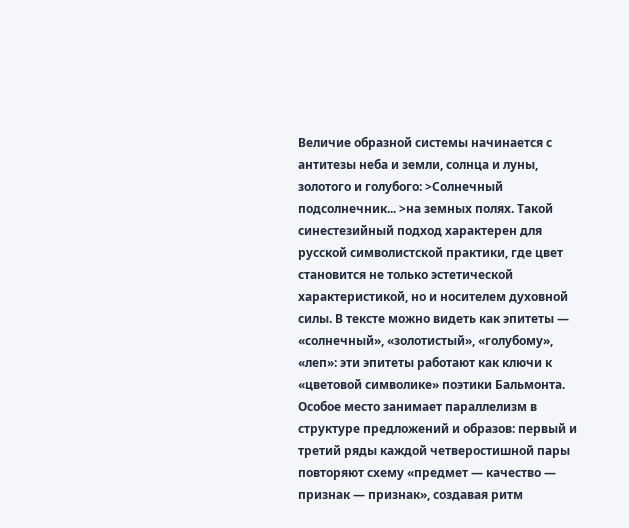Величие образной системы начинается с антитезы неба и земли, солнца и луны, золотого и голубого: >Солнечный подсолнечник... >на земных полях. Такой синестезийный подход характерен для русской символистской практики, где цвет становится не только эстетической характеристикой, но и носителем духовной силы. В тексте можно видеть как эпитеты — «солнечный», «золотистый», «голубому», «леп»: эти эпитеты работают как ключи к «цветовой символике» поэтики Бальмонта.
Особое место занимает параллелизм в структуре предложений и образов: первый и третий ряды каждой четверостишной пары повторяют схему «предмет — качество — признак — признак», создавая ритм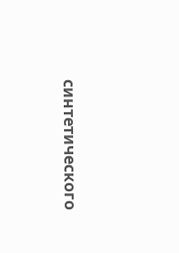синтетического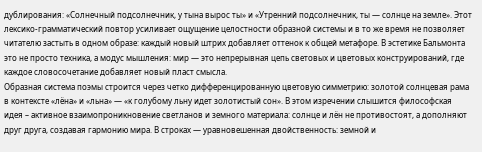дублирования: «Солнечный подсолнечник, у тына вырос ты» и «Утренний подсолнечник, ты — солнце на земле». Этот лексико-грамматический повтор усиливает ощущение целостности образной системы и в то же время не позволяет читателю застыть в одном образе: каждый новый штрих добавляет оттенок к общей метафоре. В эстетике Бальмонта это не просто техника, а модус мышления: мир — это непрерывная цепь световых и цветовых конструирований, где каждое словосочетание добавляет новый пласт смысла.
Образная система поэмы строится через четко дифференцированную цветовую симметрию: золотой солнцевая рама в контексте «лёна» и «льна» — «к голубому льну идет золотистый сон». В этом изречении слышится философская идея – активное взаимопроникновение светланов и земного материала: солнце и лён не противостоят, а дополняют друг друга, создавая гармонию мира. В строках — уравновешенная двойственность: земной и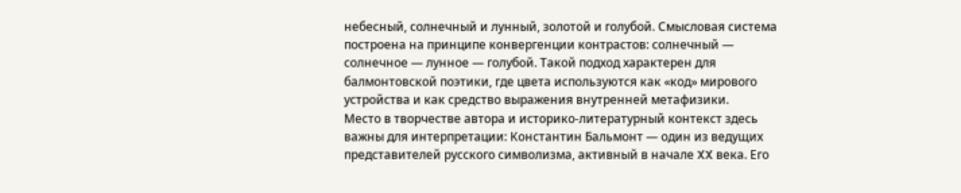небесный, солнечный и лунный, золотой и голубой. Смысловая система построена на принципе конвергенции контрастов: солнечный — солнечное — лунное — голубой. Такой подход характерен для балмонтовской поэтики, где цвета используются как «код» мирового устройства и как средство выражения внутренней метафизики.
Место в творчестве автора и историко-литературный контекст здесь важны для интерпретации: Константин Бальмонт — один из ведущих представителей русского символизма, активный в начале XX века. Его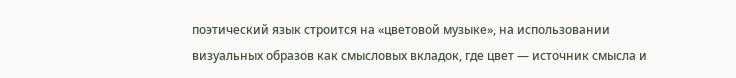поэтический язык строится на «цветовой музыке», на использовании визуальных образов как смысловых вкладок, где цвет — источник смысла и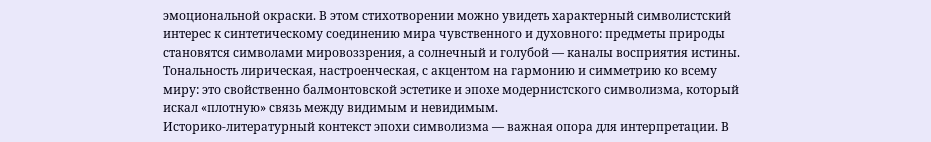эмоциональной окраски. В этом стихотворении можно увидеть характерный символистский интерес к синтетическому соединению мира чувственного и духовного: предметы природы становятся символами мировоззрения, а солнечный и голубой — каналы восприятия истины. Тональность лирическая, настроенческая, с акцентом на гармонию и симметрию ко всему миру: это свойственно балмонтовской эстетике и эпохе модернистского символизма, который искал «плотную» связь между видимым и невидимым.
Историко-литературный контекст эпохи символизма — важная опора для интерпретации. В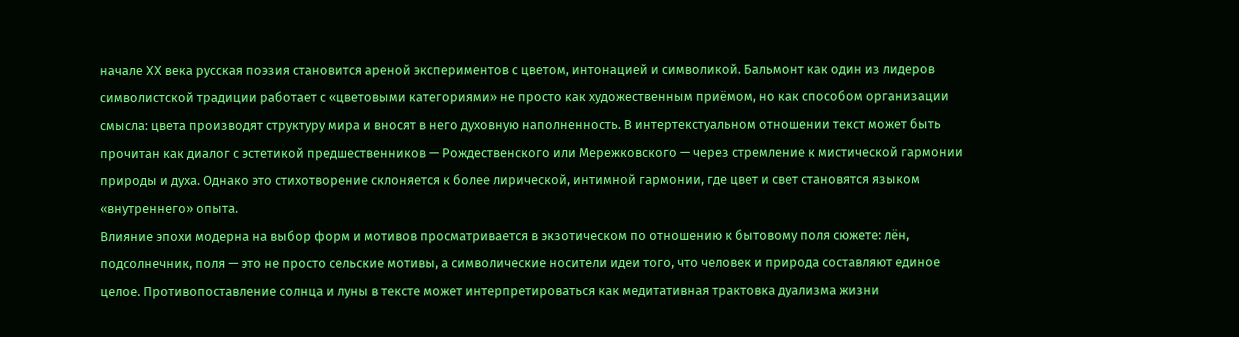начале XX века русская поэзия становится ареной экспериментов с цветом, интонацией и символикой. Бальмонт как один из лидеров символистской традиции работает с «цветовыми категориями» не просто как художественным приёмом, но как способом организации смысла: цвета производят структуру мира и вносят в него духовную наполненность. В интертекстуальном отношении текст может быть прочитан как диалог с эстетикой предшественников — Рождественского или Мережковского — через стремление к мистической гармонии природы и духа. Однако это стихотворение склоняется к более лирической, интимной гармонии, где цвет и свет становятся языком «внутреннего» опыта.
Влияние эпохи модерна на выбор форм и мотивов просматривается в экзотическом по отношению к бытовому поля сюжете: лён, подсолнечник, поля — это не просто сельские мотивы, а символические носители идеи того, что человек и природа составляют единое целое. Противопоставление солнца и луны в тексте может интерпретироваться как медитативная трактовка дуализма жизни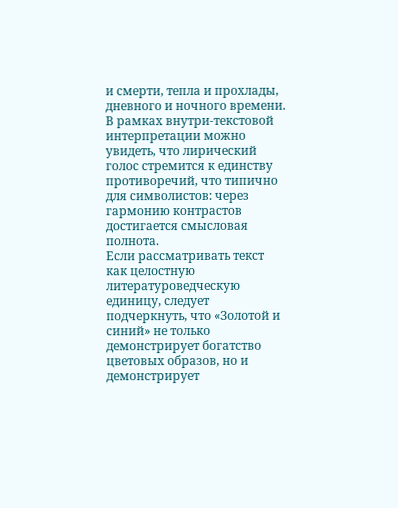и смерти, тепла и прохлады, дневного и ночного времени. В рамках внутри-текстовой интерпретации можно увидеть, что лирический голос стремится к единству противоречий, что типично для символистов: через гармонию контрастов достигается смысловая полнота.
Если рассматривать текст как целостную литературоведческую единицу, следует подчеркнуть, что «Золотой и синий» не только демонстрирует богатство цветовых образов, но и демонстрирует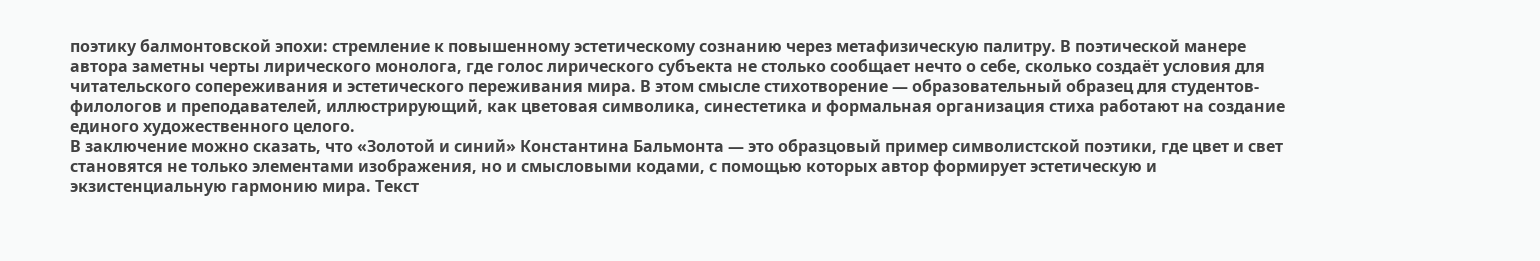поэтику балмонтовской эпохи: стремление к повышенному эстетическому сознанию через метафизическую палитру. В поэтической манере автора заметны черты лирического монолога, где голос лирического субъекта не столько сообщает нечто о себе, сколько создаёт условия для читательского сопереживания и эстетического переживания мира. В этом смысле стихотворение — образовательный образец для студентов-филологов и преподавателей, иллюстрирующий, как цветовая символика, синестетика и формальная организация стиха работают на создание единого художественного целого.
В заключение можно сказать, что «Золотой и синий» Константина Бальмонта — это образцовый пример символистской поэтики, где цвет и свет становятся не только элементами изображения, но и смысловыми кодами, с помощью которых автор формирует эстетическую и экзистенциальную гармонию мира. Текст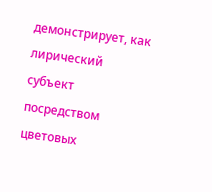демонстрирует, как лирический субъект посредством цветовых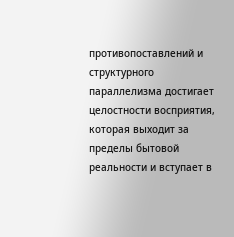противопоставлений и структурного параллелизма достигает целостности восприятия, которая выходит за пределы бытовой реальности и вступает в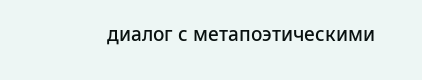диалог с метапоэтическими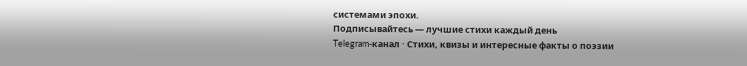системами эпохи.
Подписывайтесь — лучшие стихи каждый день
Telegram-канал · Стихи, квизы и интересные факты о поэзии